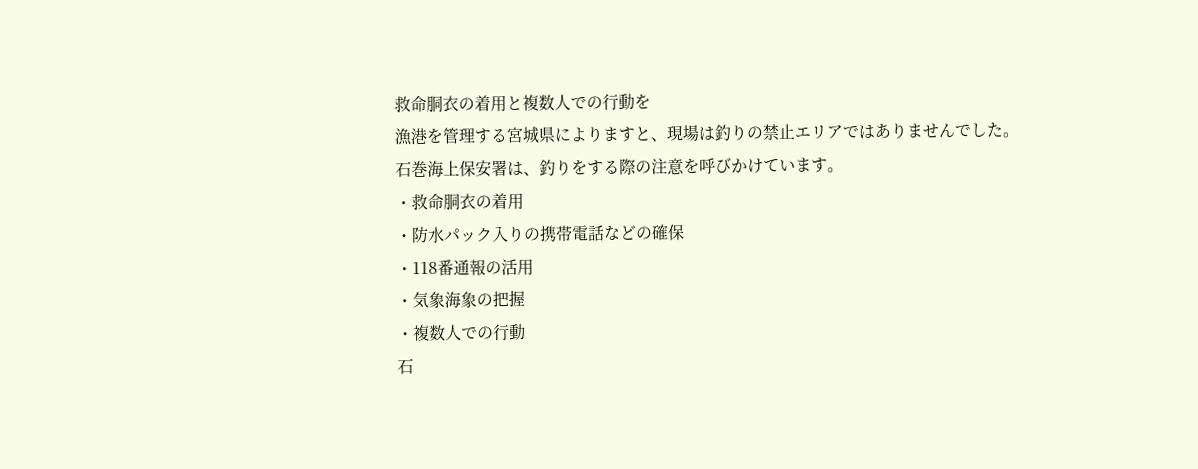救命胴衣の着用と複数人での行動を
漁港を管理する宮城県によりますと、現場は釣りの禁止エリアではありませんでした。
石巻海上保安署は、釣りをする際の注意を呼びかけています。
・救命胴衣の着用
・防水パック入りの携帯電話などの確保
・118番通報の活用
・気象海象の把握
・複数人での行動
石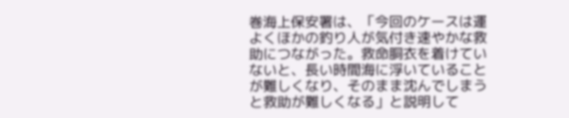巻海上保安署は、「今回のケースは運よくほかの釣り人が気付き速やかな救助につながった。救命胴衣を着けていないと、長い時間海に浮いていることが難しくなり、そのまま沈んでしまうと救助が難しくなる」と説明して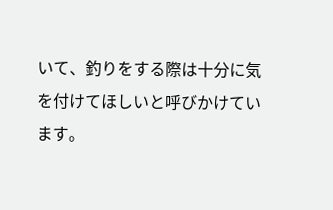いて、釣りをする際は十分に気を付けてほしいと呼びかけています。